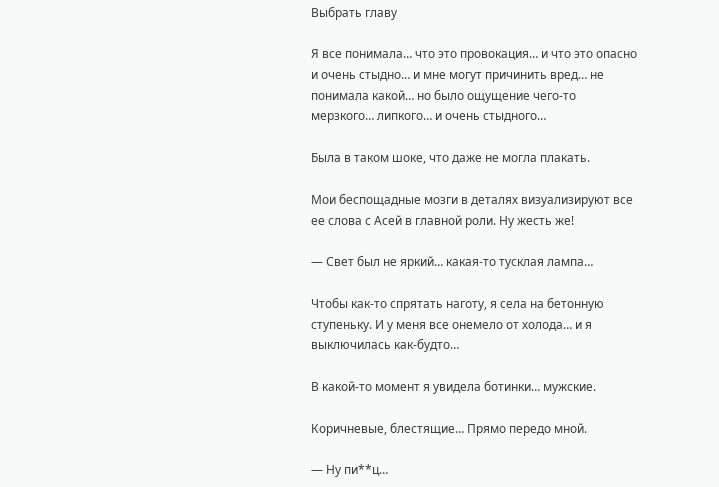Выбрать главу

Я все понимала… что это провокация… и что это опасно и очень стыдно… и мне могут причинить вред… не понимала какой… но было ощущение чего-то мерзкого… липкого… и очень стыдного…

Была в таком шоке, что даже не могла плакать.

Мои беспощадные мозги в деталях визуализируют все ее слова с Асей в главной роли. Ну жесть же!

— Свет был не яркий… какая-то тусклая лампа…

Чтобы как-то спрятать наготу, я села на бетонную ступеньку. И у меня все онемело от холода… и я выключилась как-будто…

В какой-то момент я увидела ботинки… мужские.

Коричневые, блестящие… Прямо передо мной.

— Ну пи**ц…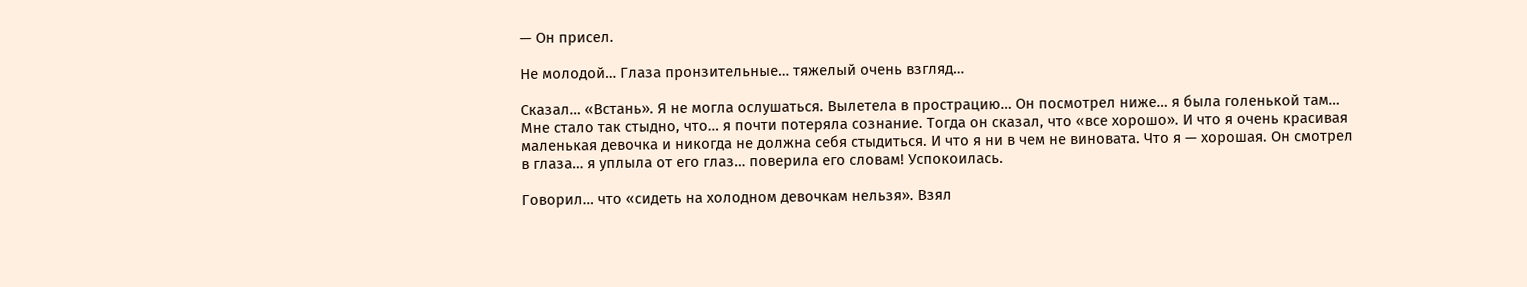— Он присел.

Не молодой… Глаза пронзительные… тяжелый очень взгляд…

Сказал… «Встань». Я не могла ослушаться. Вылетела в прострацию… Он посмотрел ниже… я была голенькой там… Мне стало так стыдно, что… я почти потеряла сознание. Тогда он сказал, что «все хорошо». И что я очень красивая маленькая девочка и никогда не должна себя стыдиться. И что я ни в чем не виновата. Что я — хорошая. Он смотрел в глаза… я уплыла от его глаз… поверила его словам! Успокоилась.

Говорил… что «сидеть на холодном девочкам нельзя». Взял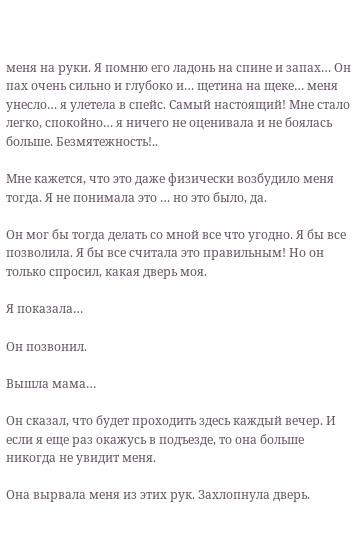меня на руки. Я помню его ладонь на спине и запах… Он пах очень сильно и глубоко и… щетина на щеке… меня унесло… я улетела в спейс. Самый настоящий! Мне стало легко, спокойно… я ничего не оценивала и не боялась больше. Безмятежность!..

Мне кажется, что это даже физически возбудило меня тогда. Я не понимала это … но это было, да.

Он мог бы тогда делать со мной все что угодно. Я бы все позволила. Я бы все считала это правильным! Но он только спросил, какая дверь моя.

Я показала…

Он позвонил.

Вышла мама…

Он сказал, что будет проходить здесь каждый вечер. И если я еще раз окажусь в подъезде, то она больше никогда не увидит меня.

Она вырвала меня из этих рук. Захлопнула дверь.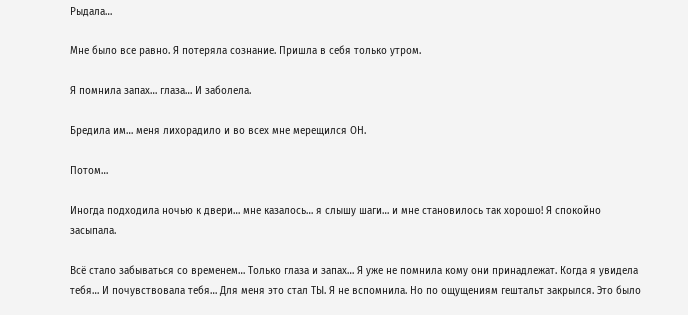Рыдала…

Мне было все равно. Я потеряла сознание. Пришла в себя только утром.

Я помнила запах… глаза… И заболела.

Бредила им… меня лихорадило и во всех мне мерещился ОН.

Потом…

Иногда подходила ночью к двери… мне казалось… я слышу шаги… и мне становилось так хорошо! Я спокойно засыпала.

Всё стало забываться со временем… Только глаза и запах… Я уже не помнила кому они принадлежат. Когда я увидела тебя… И почувствовала тебя… Для меня это стал ТЫ. Я не вспомнила. Но по ощущениям гештальт закрылся. Это было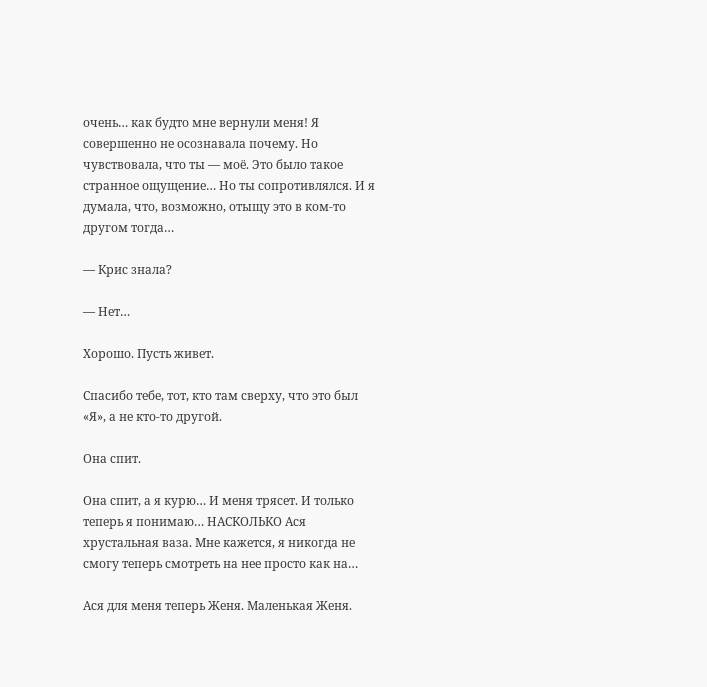очень… как будто мне вернули меня! Я совершенно не осознавала почему. Но чувствовала, что ты — моё. Это было такое странное ощущение… Но ты сопротивлялся. И я думала, что, возможно, отыщу это в ком-то другом тогда…

— Крис знала?

— Нет…

Хорошо. Пусть живет.

Спасибо тебе, тот, кто там сверху, что это был «Я», а не кто-то другой.

Она спит.

Она спит, а я курю… И меня трясет. И только теперь я понимаю… НАСКОЛЬКО Ася хрустальная ваза. Мне кажется, я никогда не смогу теперь смотреть на нее просто как на…

Ася для меня теперь Женя. Маленькая Женя.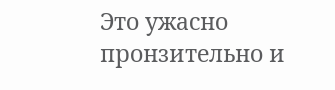Это ужасно пронзительно и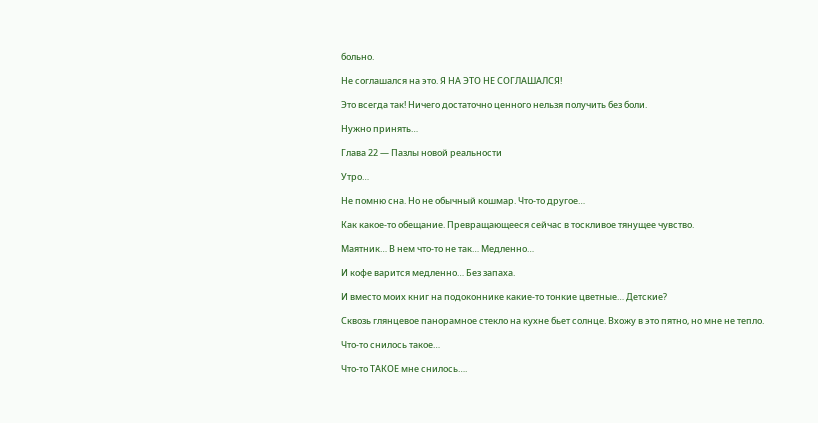больно.

Не соглашался на это. Я НА ЭТО НЕ СОГЛАШАЛСЯ!

Это всегда так! Ничего достаточно ценного нельзя получить без боли.

Нужно принять…

Глава 22 — Пазлы новой реальности

Утро…

Не помню сна. Но не обычный кошмар. Что-то другое…

Как какое-то обещание. Превращающееся сейчас в тоскливое тянущее чувство.

Маятник… В нем что-то не так… Медленно…

И кофе варится медленно… Без запаха.

И вместо моих книг на подоконнике какие-то тонкие цветные… Детские?

Сквозь глянцевое панорамное стекло на кухне бьет солнце. Вхожу в это пятно, но мне не тепло.

Что-то снилось такое…

Что-то ТАКОЕ мне снилось….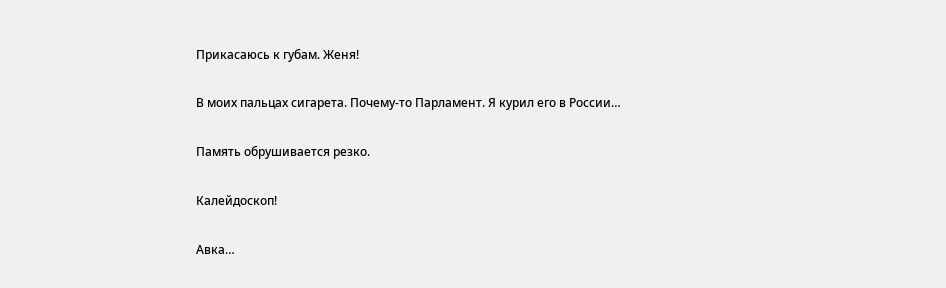Прикасаюсь к губам. Женя!

В моих пальцах сигарета. Почему-то Парламент. Я курил его в России…

Память обрушивается резко.

Калейдоскоп!

Авка…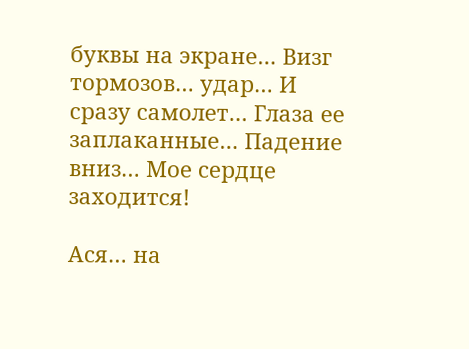буквы на экране… Визг тормозов… удар… И сразу самолет… Глаза ее заплаканные… Падение вниз… Мое сердце заходится!

Ася… на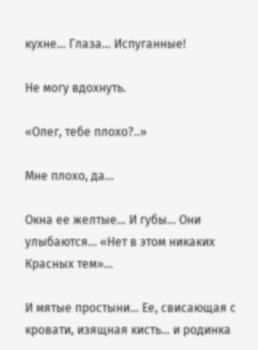кухне… Глаза… Испуганные!

Не могу вдохнуть.

«Олег, тебе плохо?..»

Мне плохо, да…

Окна ее желтые… И губы… Они улыбаются… «Нет в этом никаких Красных тем»…

И мятые простыни… Ее, свисающая с кровати, изящная кисть… и родинка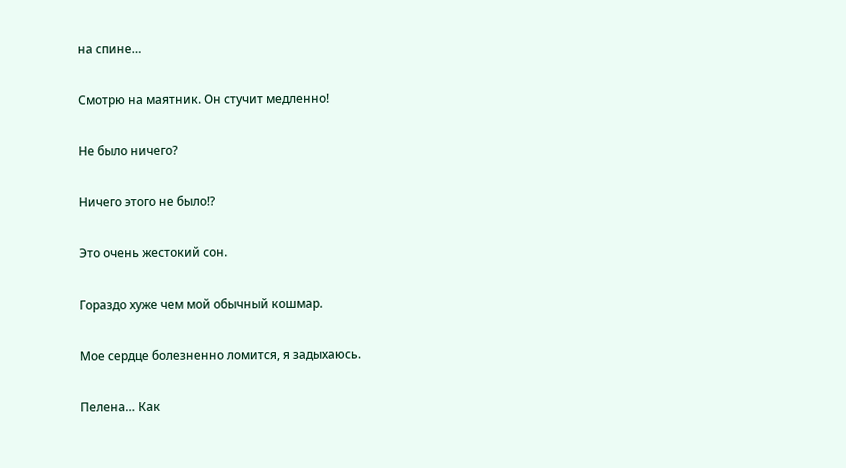на спине…

Смотрю на маятник. Он стучит медленно!

Не было ничего?

Ничего этого не было!?

Это очень жестокий сон.

Гораздо хуже чем мой обычный кошмар.

Мое сердце болезненно ломится, я задыхаюсь.

Пелена… Как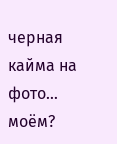черная кайма на фото… моём?